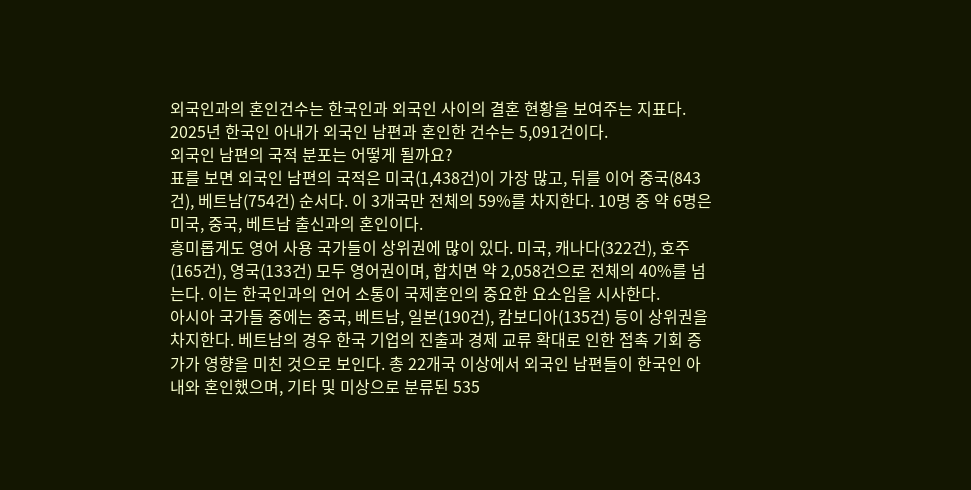외국인과의 혼인건수는 한국인과 외국인 사이의 결혼 현황을 보여주는 지표다. 2025년 한국인 아내가 외국인 남편과 혼인한 건수는 5,091건이다.
외국인 남편의 국적 분포는 어떻게 될까요?
표를 보면 외국인 남편의 국적은 미국(1,438건)이 가장 많고, 뒤를 이어 중국(843건), 베트남(754건) 순서다. 이 3개국만 전체의 59%를 차지한다. 10명 중 약 6명은 미국, 중국, 베트남 출신과의 혼인이다.
흥미롭게도 영어 사용 국가들이 상위권에 많이 있다. 미국, 캐나다(322건), 호주(165건), 영국(133건) 모두 영어권이며, 합치면 약 2,058건으로 전체의 40%를 넘는다. 이는 한국인과의 언어 소통이 국제혼인의 중요한 요소임을 시사한다.
아시아 국가들 중에는 중국, 베트남, 일본(190건), 캄보디아(135건) 등이 상위권을 차지한다. 베트남의 경우 한국 기업의 진출과 경제 교류 확대로 인한 접촉 기회 증가가 영향을 미친 것으로 보인다. 총 22개국 이상에서 외국인 남편들이 한국인 아내와 혼인했으며, 기타 및 미상으로 분류된 535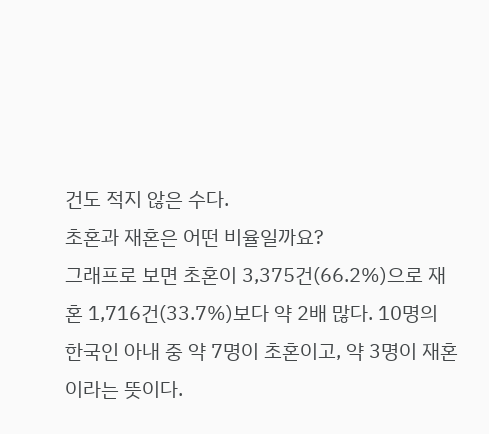건도 적지 않은 수다.
초혼과 재혼은 어떤 비율일까요?
그래프로 보면 초혼이 3,375건(66.2%)으로 재혼 1,716건(33.7%)보다 약 2배 많다. 10명의 한국인 아내 중 약 7명이 초혼이고, 약 3명이 재혼이라는 뜻이다.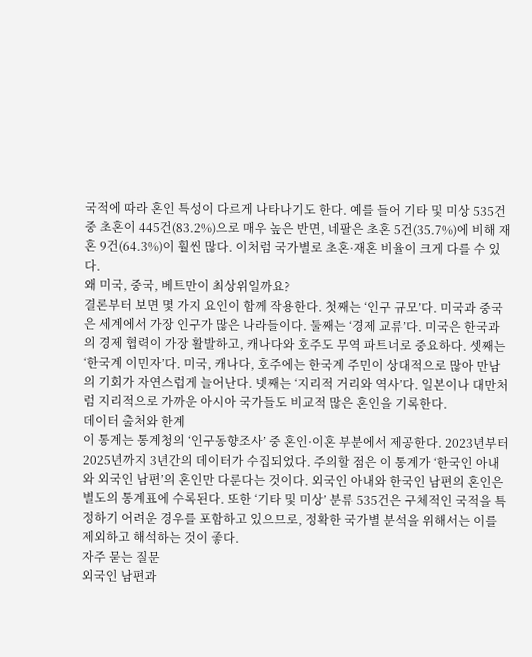국적에 따라 혼인 특성이 다르게 나타나기도 한다. 예를 들어 기타 및 미상 535건 중 초혼이 445건(83.2%)으로 매우 높은 반면, 네팔은 초혼 5건(35.7%)에 비해 재혼 9건(64.3%)이 훨씬 많다. 이처럼 국가별로 초혼·재혼 비율이 크게 다를 수 있다.
왜 미국, 중국, 베트만이 최상위일까요?
결론부터 보면 몇 가지 요인이 함께 작용한다. 첫째는 ‘인구 규모’다. 미국과 중국은 세계에서 가장 인구가 많은 나라들이다. 둘째는 ‘경제 교류’다. 미국은 한국과의 경제 협력이 가장 활발하고, 캐나다와 호주도 무역 파트너로 중요하다. 셋째는 ‘한국계 이민자’다. 미국, 캐나다, 호주에는 한국계 주민이 상대적으로 많아 만남의 기회가 자연스럽게 늘어난다. 넷째는 ‘지리적 거리와 역사’다. 일본이나 대만처럼 지리적으로 가까운 아시아 국가들도 비교적 많은 혼인을 기록한다.
데이터 출처와 한계
이 통계는 통계청의 ‘인구동향조사’ 중 혼인·이혼 부분에서 제공한다. 2023년부터 2025년까지 3년간의 데이터가 수집되었다. 주의할 점은 이 통계가 ‘한국인 아내와 외국인 남편’의 혼인만 다룬다는 것이다. 외국인 아내와 한국인 남편의 혼인은 별도의 통계표에 수록된다. 또한 ‘기타 및 미상’ 분류 535건은 구체적인 국적을 특정하기 어려운 경우를 포함하고 있으므로, 정확한 국가별 분석을 위해서는 이를 제외하고 해석하는 것이 좋다.
자주 묻는 질문
외국인 남편과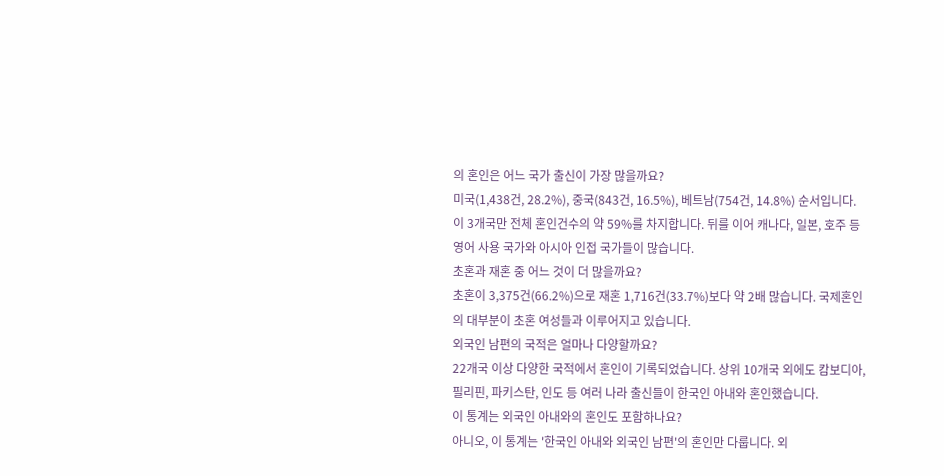의 혼인은 어느 국가 출신이 가장 많을까요?
미국(1,438건, 28.2%), 중국(843건, 16.5%), 베트남(754건, 14.8%) 순서입니다. 이 3개국만 전체 혼인건수의 약 59%를 차지합니다. 뒤를 이어 캐나다, 일본, 호주 등 영어 사용 국가와 아시아 인접 국가들이 많습니다.
초혼과 재혼 중 어느 것이 더 많을까요?
초혼이 3,375건(66.2%)으로 재혼 1,716건(33.7%)보다 약 2배 많습니다. 국제혼인의 대부분이 초혼 여성들과 이루어지고 있습니다.
외국인 남편의 국적은 얼마나 다양할까요?
22개국 이상 다양한 국적에서 혼인이 기록되었습니다. 상위 10개국 외에도 캄보디아, 필리핀, 파키스탄, 인도 등 여러 나라 출신들이 한국인 아내와 혼인했습니다.
이 통계는 외국인 아내와의 혼인도 포함하나요?
아니오, 이 통계는 '한국인 아내와 외국인 남편'의 혼인만 다룹니다. 외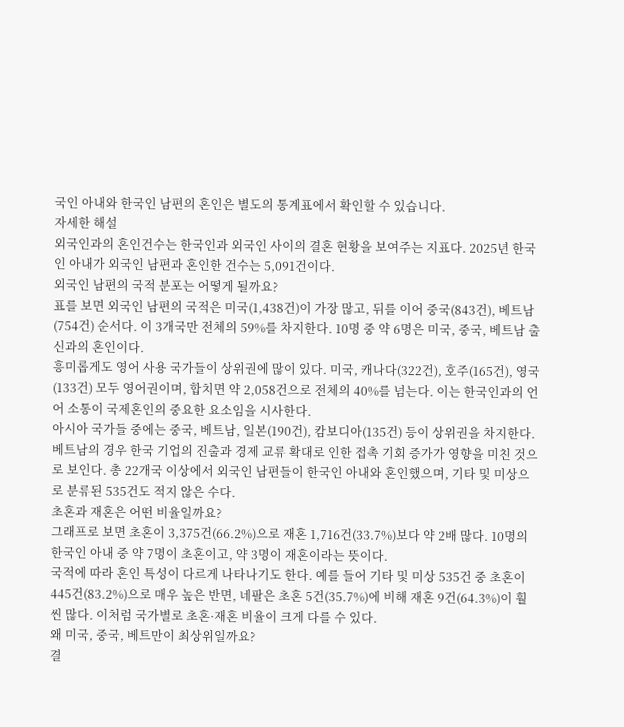국인 아내와 한국인 남편의 혼인은 별도의 통계표에서 확인할 수 있습니다.
자세한 해설
외국인과의 혼인건수는 한국인과 외국인 사이의 결혼 현황을 보여주는 지표다. 2025년 한국인 아내가 외국인 남편과 혼인한 건수는 5,091건이다.
외국인 남편의 국적 분포는 어떻게 될까요?
표를 보면 외국인 남편의 국적은 미국(1,438건)이 가장 많고, 뒤를 이어 중국(843건), 베트남(754건) 순서다. 이 3개국만 전체의 59%를 차지한다. 10명 중 약 6명은 미국, 중국, 베트남 출신과의 혼인이다.
흥미롭게도 영어 사용 국가들이 상위권에 많이 있다. 미국, 캐나다(322건), 호주(165건), 영국(133건) 모두 영어권이며, 합치면 약 2,058건으로 전체의 40%를 넘는다. 이는 한국인과의 언어 소통이 국제혼인의 중요한 요소임을 시사한다.
아시아 국가들 중에는 중국, 베트남, 일본(190건), 캄보디아(135건) 등이 상위권을 차지한다. 베트남의 경우 한국 기업의 진출과 경제 교류 확대로 인한 접촉 기회 증가가 영향을 미친 것으로 보인다. 총 22개국 이상에서 외국인 남편들이 한국인 아내와 혼인했으며, 기타 및 미상으로 분류된 535건도 적지 않은 수다.
초혼과 재혼은 어떤 비율일까요?
그래프로 보면 초혼이 3,375건(66.2%)으로 재혼 1,716건(33.7%)보다 약 2배 많다. 10명의 한국인 아내 중 약 7명이 초혼이고, 약 3명이 재혼이라는 뜻이다.
국적에 따라 혼인 특성이 다르게 나타나기도 한다. 예를 들어 기타 및 미상 535건 중 초혼이 445건(83.2%)으로 매우 높은 반면, 네팔은 초혼 5건(35.7%)에 비해 재혼 9건(64.3%)이 훨씬 많다. 이처럼 국가별로 초혼·재혼 비율이 크게 다를 수 있다.
왜 미국, 중국, 베트만이 최상위일까요?
결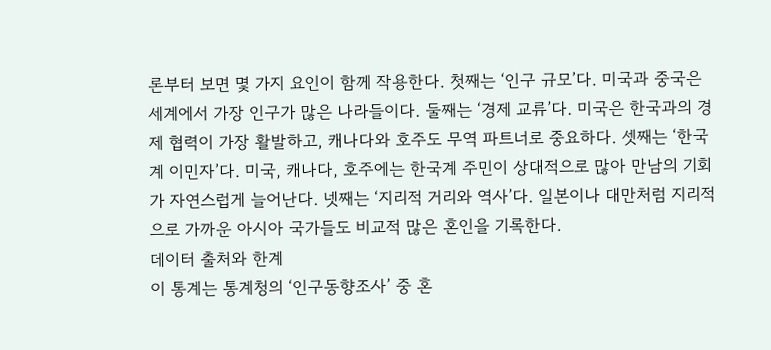론부터 보면 몇 가지 요인이 함께 작용한다. 첫째는 ‘인구 규모’다. 미국과 중국은 세계에서 가장 인구가 많은 나라들이다. 둘째는 ‘경제 교류’다. 미국은 한국과의 경제 협력이 가장 활발하고, 캐나다와 호주도 무역 파트너로 중요하다. 셋째는 ‘한국계 이민자’다. 미국, 캐나다, 호주에는 한국계 주민이 상대적으로 많아 만남의 기회가 자연스럽게 늘어난다. 넷째는 ‘지리적 거리와 역사’다. 일본이나 대만처럼 지리적으로 가까운 아시아 국가들도 비교적 많은 혼인을 기록한다.
데이터 출처와 한계
이 통계는 통계청의 ‘인구동향조사’ 중 혼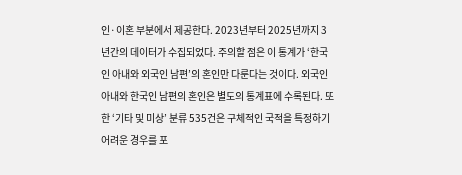인·이혼 부분에서 제공한다. 2023년부터 2025년까지 3년간의 데이터가 수집되었다. 주의할 점은 이 통계가 ‘한국인 아내와 외국인 남편’의 혼인만 다룬다는 것이다. 외국인 아내와 한국인 남편의 혼인은 별도의 통계표에 수록된다. 또한 ‘기타 및 미상’ 분류 535건은 구체적인 국적을 특정하기 어려운 경우를 포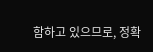함하고 있으므로, 정확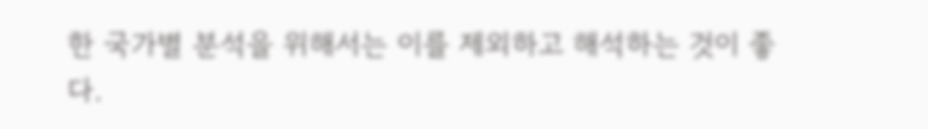한 국가별 분석을 위해서는 이를 제외하고 해석하는 것이 좋다.